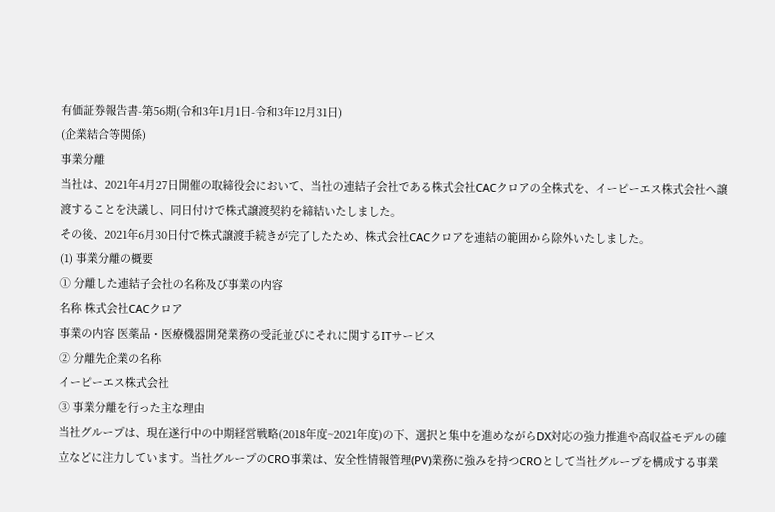有価証券報告書-第56期(令和3年1月1日-令和3年12月31日)
(企業結合等関係)
事業分離
当社は、2021年4月27日開催の取締役会において、当社の連結子会社である株式会社CACクロアの全株式を、イーピーエス株式会社へ譲渡することを決議し、同日付けで株式譲渡契約を締結いたしました。
その後、2021年6月30日付で株式譲渡手続きが完了したため、株式会社CACクロアを連結の範囲から除外いたしました。
(1) 事業分離の概要
① 分離した連結子会社の名称及び事業の内容
名称 株式会社CACクロア
事業の内容 医薬品・医療機器開発業務の受託並びにそれに関するITサービス
② 分離先企業の名称
イーピーエス株式会社
③ 事業分離を行った主な理由
当社グループは、現在遂行中の中期経営戦略(2018年度~2021年度)の下、選択と集中を進めながらDX対応の強力推進や高収益モデルの確立などに注力しています。当社グループのCRO事業は、安全性情報管理(PV)業務に強みを持つCROとして当社グループを構成する事業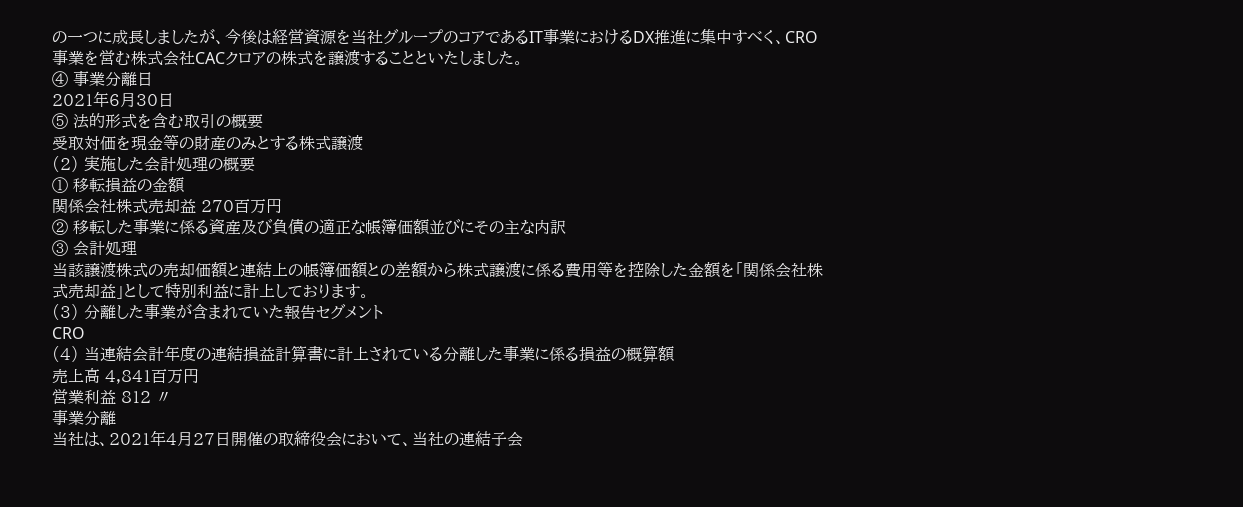の一つに成長しましたが、今後は経営資源を当社グループのコアであるIT事業におけるDX推進に集中すべく、CRO事業を営む株式会社CACクロアの株式を譲渡することといたしました。
④ 事業分離日
2021年6月30日
⑤ 法的形式を含む取引の概要
受取対価を現金等の財産のみとする株式譲渡
(2) 実施した会計処理の概要
① 移転損益の金額
関係会社株式売却益 270百万円
② 移転した事業に係る資産及び負債の適正な帳簿価額並びにその主な内訳
③ 会計処理
当該譲渡株式の売却価額と連結上の帳簿価額との差額から株式譲渡に係る費用等を控除した金額を「関係会社株式売却益」として特別利益に計上しております。
(3) 分離した事業が含まれていた報告セグメント
CRO
(4) 当連結会計年度の連結損益計算書に計上されている分離した事業に係る損益の概算額
売上高 4,841百万円
営業利益 812 〃
事業分離
当社は、2021年4月27日開催の取締役会において、当社の連結子会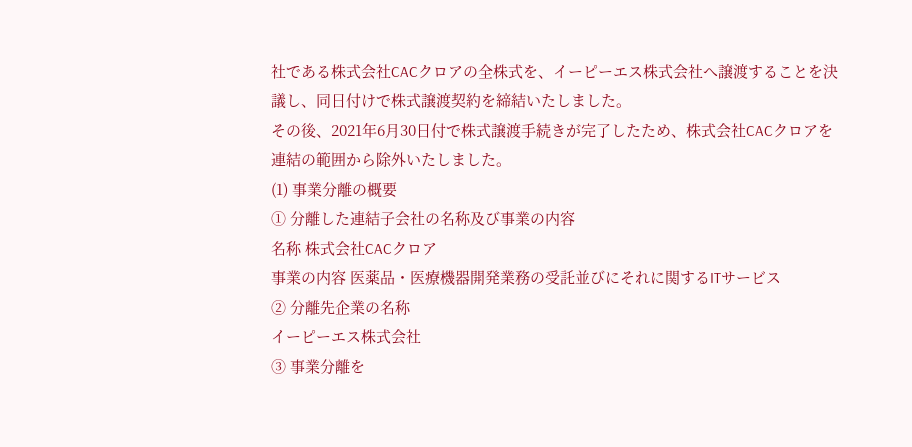社である株式会社CACクロアの全株式を、イーピーエス株式会社へ譲渡することを決議し、同日付けで株式譲渡契約を締結いたしました。
その後、2021年6月30日付で株式譲渡手続きが完了したため、株式会社CACクロアを連結の範囲から除外いたしました。
(1) 事業分離の概要
① 分離した連結子会社の名称及び事業の内容
名称 株式会社CACクロア
事業の内容 医薬品・医療機器開発業務の受託並びにそれに関するITサービス
② 分離先企業の名称
イーピーエス株式会社
③ 事業分離を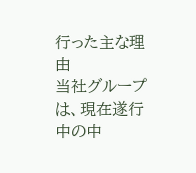行った主な理由
当社グループは、現在遂行中の中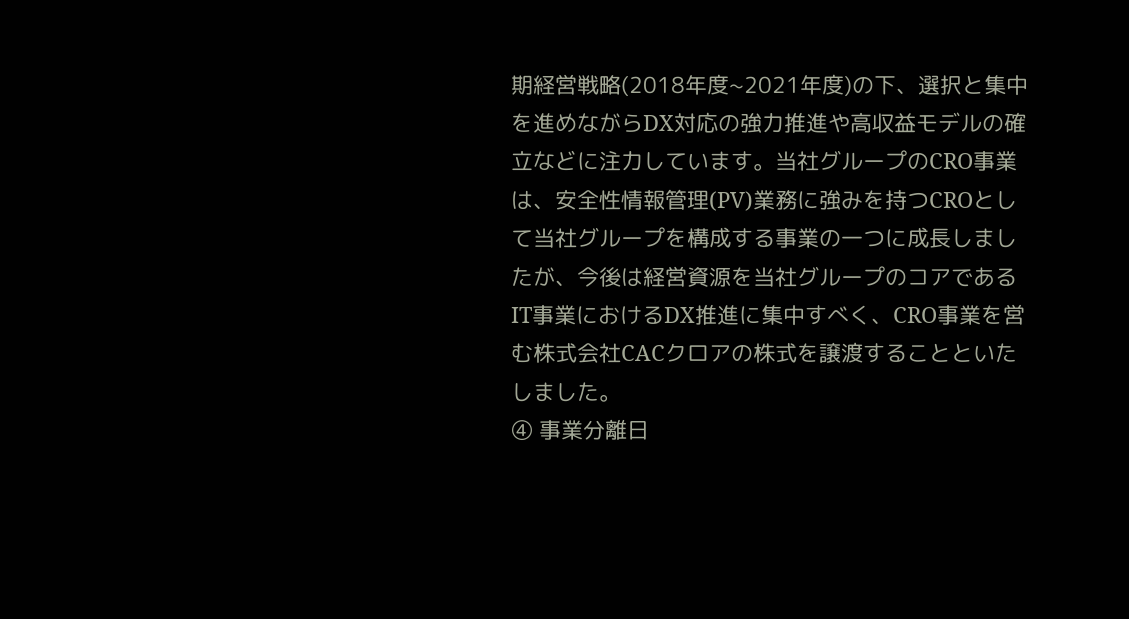期経営戦略(2018年度~2021年度)の下、選択と集中を進めながらDX対応の強力推進や高収益モデルの確立などに注力しています。当社グループのCRO事業は、安全性情報管理(PV)業務に強みを持つCROとして当社グループを構成する事業の一つに成長しましたが、今後は経営資源を当社グループのコアであるIT事業におけるDX推進に集中すべく、CRO事業を営む株式会社CACクロアの株式を譲渡することといたしました。
④ 事業分離日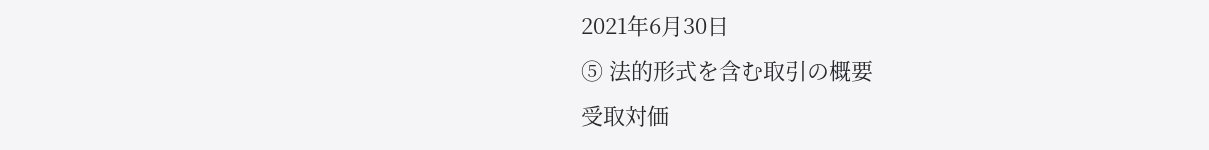2021年6月30日
⑤ 法的形式を含む取引の概要
受取対価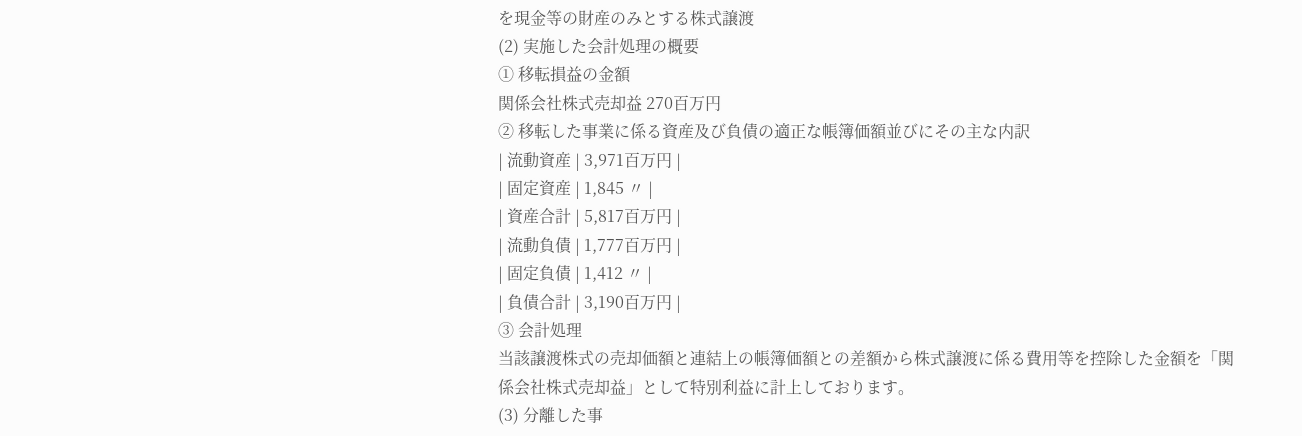を現金等の財産のみとする株式譲渡
(2) 実施した会計処理の概要
① 移転損益の金額
関係会社株式売却益 270百万円
② 移転した事業に係る資産及び負債の適正な帳簿価額並びにその主な内訳
| 流動資産 | 3,971百万円 |
| 固定資産 | 1,845 〃 |
| 資産合計 | 5,817百万円 |
| 流動負債 | 1,777百万円 |
| 固定負債 | 1,412 〃 |
| 負債合計 | 3,190百万円 |
③ 会計処理
当該譲渡株式の売却価額と連結上の帳簿価額との差額から株式譲渡に係る費用等を控除した金額を「関係会社株式売却益」として特別利益に計上しております。
(3) 分離した事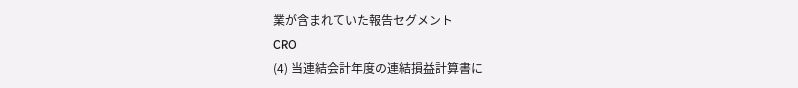業が含まれていた報告セグメント
CRO
(4) 当連結会計年度の連結損益計算書に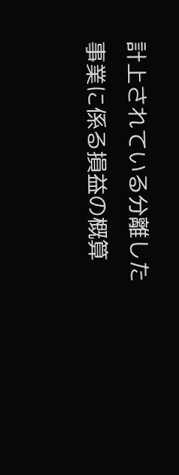計上されている分離した事業に係る損益の概算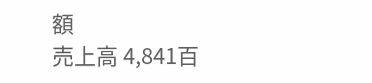額
売上高 4,841百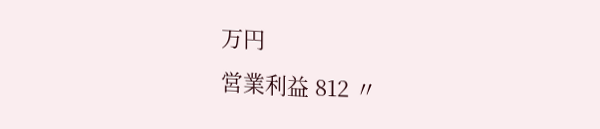万円
営業利益 812 〃